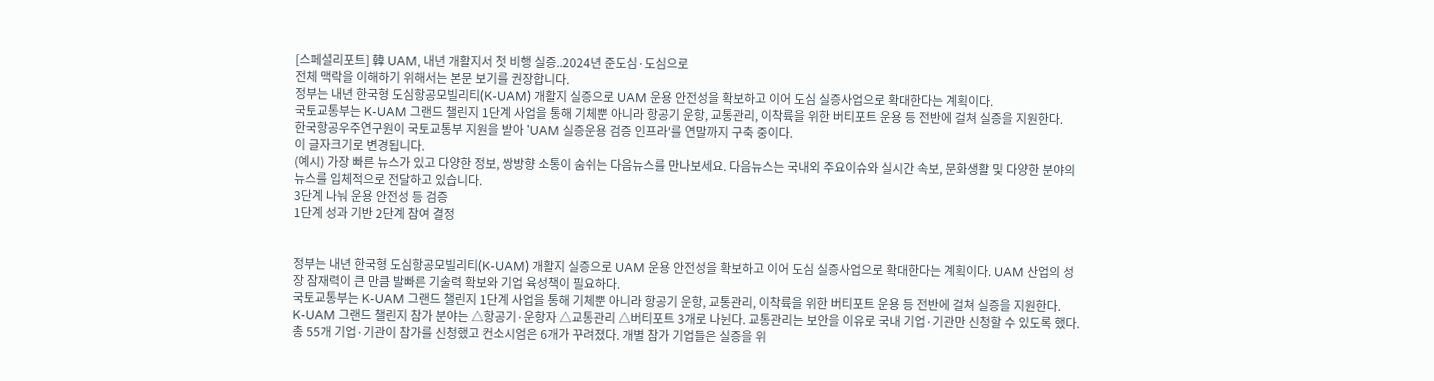[스페셜리포트] 韓 UAM, 내년 개활지서 첫 비행 실증..2024년 준도심·도심으로
전체 맥락을 이해하기 위해서는 본문 보기를 권장합니다.
정부는 내년 한국형 도심항공모빌리티(K-UAM) 개활지 실증으로 UAM 운용 안전성을 확보하고 이어 도심 실증사업으로 확대한다는 계획이다.
국토교통부는 K-UAM 그랜드 챌린지 1단계 사업을 통해 기체뿐 아니라 항공기 운항, 교통관리, 이착륙을 위한 버티포트 운용 등 전반에 걸쳐 실증을 지원한다.
한국항공우주연구원이 국토교통부 지원을 받아 'UAM 실증운용 검증 인프라'를 연말까지 구축 중이다.
이 글자크기로 변경됩니다.
(예시) 가장 빠른 뉴스가 있고 다양한 정보, 쌍방향 소통이 숨쉬는 다음뉴스를 만나보세요. 다음뉴스는 국내외 주요이슈와 실시간 속보, 문화생활 및 다양한 분야의 뉴스를 입체적으로 전달하고 있습니다.
3단계 나눠 운용 안전성 등 검증
1단계 성과 기반 2단계 참여 결정


정부는 내년 한국형 도심항공모빌리티(K-UAM) 개활지 실증으로 UAM 운용 안전성을 확보하고 이어 도심 실증사업으로 확대한다는 계획이다. UAM 산업의 성장 잠재력이 큰 만큼 발빠른 기술력 확보와 기업 육성책이 필요하다.
국토교통부는 K-UAM 그랜드 챌린지 1단계 사업을 통해 기체뿐 아니라 항공기 운항, 교통관리, 이착륙을 위한 버티포트 운용 등 전반에 걸쳐 실증을 지원한다.
K-UAM 그랜드 챌린지 참가 분야는 △항공기·운항자 △교통관리 △버티포트 3개로 나뉜다. 교통관리는 보안을 이유로 국내 기업·기관만 신청할 수 있도록 했다. 총 55개 기업·기관이 참가를 신청했고 컨소시엄은 6개가 꾸려졌다. 개별 참가 기업들은 실증을 위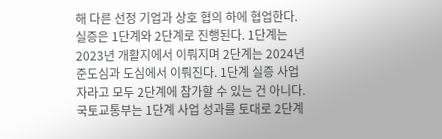해 다른 선정 기업과 상호 협의 하에 협업한다.
실증은 1단계와 2단계로 진행된다. 1단계는 2023년 개활지에서 이뤄지며 2단계는 2024년 준도심과 도심에서 이뤄진다. 1단계 실증 사업자라고 모두 2단계에 참가할 수 있는 건 아니다. 국토교통부는 1단계 사업 성과를 토대로 2단계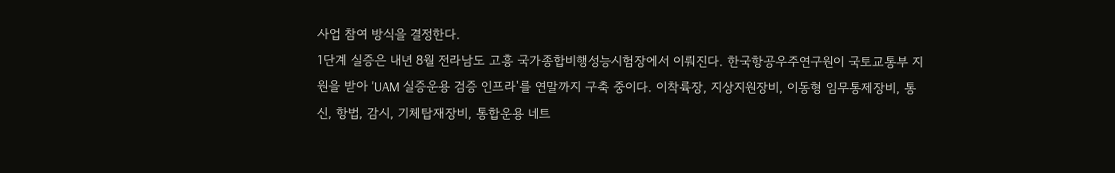사업 참여 방식을 결정한다.
1단계 실증은 내년 8월 전라남도 고흥 국가종합비행성능시험장에서 이뤄진다. 한국항공우주연구원이 국토교통부 지원을 받아 'UAM 실증운용 검증 인프라'를 연말까지 구축 중이다. 이착륙장, 지상지원장비, 이동형 임무통제장비, 통신, 항법, 감시, 기체탑재장비, 통합운용 네트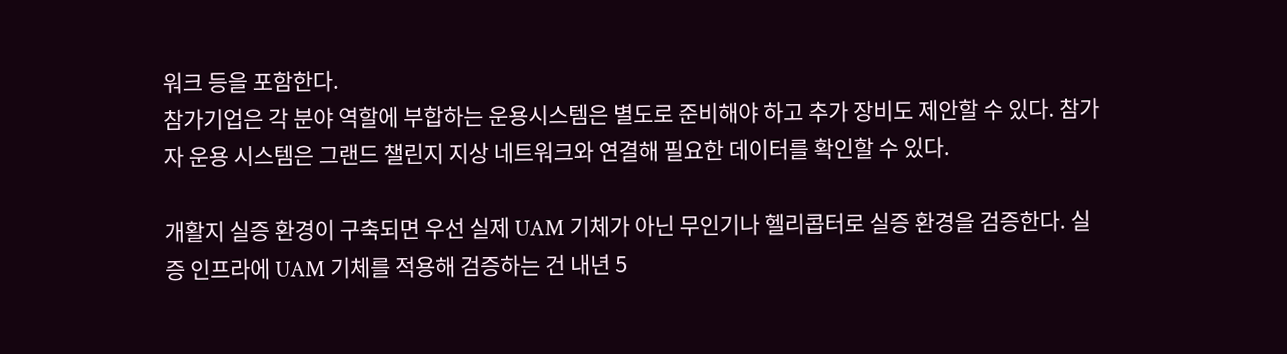워크 등을 포함한다.
참가기업은 각 분야 역할에 부합하는 운용시스템은 별도로 준비해야 하고 추가 장비도 제안할 수 있다. 참가자 운용 시스템은 그랜드 챌린지 지상 네트워크와 연결해 필요한 데이터를 확인할 수 있다.

개활지 실증 환경이 구축되면 우선 실제 UAM 기체가 아닌 무인기나 헬리콥터로 실증 환경을 검증한다. 실증 인프라에 UAM 기체를 적용해 검증하는 건 내년 5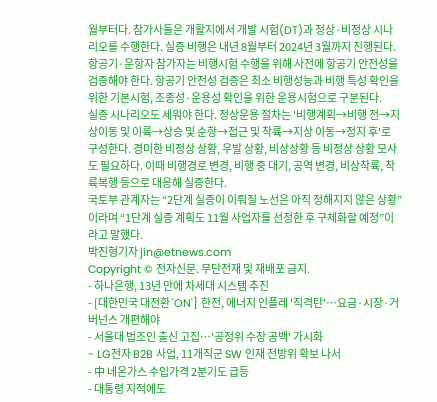월부터다. 참가사들은 개활지에서 개발 시험(DT)과 정상·비정상 시나리오를 수행한다. 실증 비행은 내년 8월부터 2024년 3월까지 진행된다.
항공기·운항자 참가자는 비행시험 수행을 위해 사전에 항공기 안전성을 검증해야 한다. 항공기 안전성 검증은 최소 비행성능과 비행 특성 확인을 위한 기본시험, 조종성·운용성 확인을 위한 운용시험으로 구분된다.
실증 시나리오도 세워야 한다. 정상운용 절차는 '비행계획→비행 전→지상이동 및 이륙→상승 및 순항→접근 및 착륙→지상 이동→정지 후'로 구성한다. 경미한 비정상 상황, 우발 상황, 비상상황 등 비정상 상황 모사도 필요하다. 이때 비행경로 변경, 비행 중 대기, 공역 변경, 비상착륙, 착륙복행 등으로 대응해 실증한다.
국토부 관계자는 “2단계 실증이 이뤄질 노선은 아직 정해지지 않은 상황”이라며 “1단계 실증 계획도 11월 사업자를 선정한 후 구체화할 예정”이라고 말했다.
박진형기자 jin@etnews.com
Copyright © 전자신문. 무단전재 및 재배포 금지.
- 하나은행, 13년 만에 차세대 시스템 추진
- [대한민국 대전환 'ON'] 한전, 에너지 인플레 '직격탄'…요금·시장·거버넌스 개편해야
- 서울대 법조인 출신 고집…'공정위 수장 공백' 가시화
- LG전자 B2B 사업, 11개직군 SW 인재 전방위 확보 나서
- 中 네온가스 수입가격 2분기도 급등
- 대통령 지적에도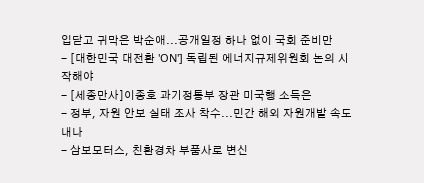입닫고 귀막은 박순애...공개일정 하나 없이 국회 준비만
- [대한민국 대전환 'ON'] 독립된 에너지규제위원회 논의 시작해야
- [세종만사]이종호 과기정통부 장관 미국행 소득은
- 정부, 자원 안보 실태 조사 착수...민간 해외 자원개발 속도 내나
- 삼보모터스, 친환경차 부품사로 변신